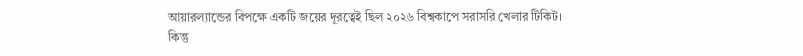আয়ারল্যান্ডের বিপক্ষে একটি জয়ের দূরত্বেই ছিল ২০২৬ বিশ্বকাপে সরাসরি খেলার টিকিট।
কিন্তু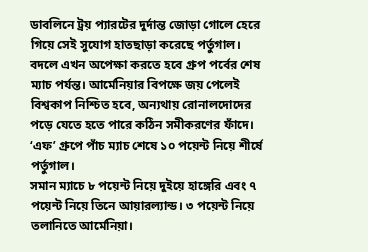ডাবলিনে ট্রয় প্যারটের দুর্দান্ত জোড়া গোলে হেরে গিয়ে সেই সুযোগ হাতছাড়া করেছে পর্তুগাল।
বদলে এখন অপেক্ষা করতে হবে গ্রুপ পর্বের শেষ ম্যাচ পর্যন্ত। আর্মেনিয়ার বিপক্ষে জয় পেলেই বিশ্বকাপ নিশ্চিত হবে, অন্যথায় রোনালদোদের পড়ে যেতে হতে পারে কঠিন সমীকরণের ফাঁদে।
‘এফ’ গ্রুপে পাঁচ ম্যাচ শেষে ১০ পয়েন্ট নিয়ে শীর্ষে পর্তুগাল।
সমান ম্যাচে ৮ পয়েন্ট নিয়ে দুইয়ে হাঙ্গেরি এবং ৭ পয়েন্ট নিয়ে তিনে আয়ারল্যান্ড। ৩ পয়েন্ট নিয়ে তলানিতে আর্মেনিয়া।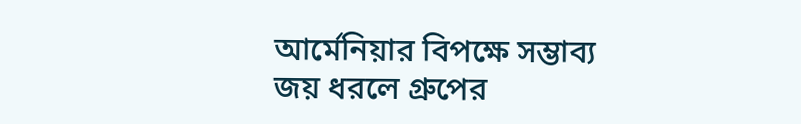আর্মেনিয়ার বিপক্ষে সম্ভাব্য জয় ধরলে গ্রুপের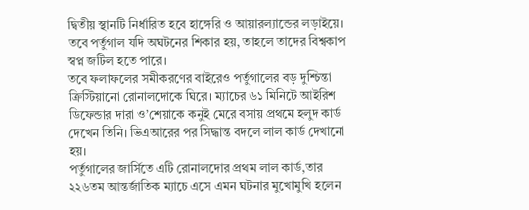দ্বিতীয় স্থানটি নির্ধারিত হবে হাঙ্গেরি ও আয়ারল্যান্ডের লড়াইয়ে। তবে পর্তুগাল যদি অঘটনের শিকার হয়, তাহলে তাদের বিশ্বকাপ স্বপ্ন জটিল হতে পারে।
তবে ফলাফলের সমীকরণের বাইরেও পর্তুগালের বড় দুশ্চিন্তা ক্রিস্টিয়ানো রোনালদোকে ঘিরে। ম্যাচের ৬১ মিনিটে আইরিশ ডিফেন্ডার দারা ও’শেয়াকে কনুই মেরে বসায় প্রথমে হলুদ কার্ড দেখেন তিনি। ভিএআরের পর সিদ্ধান্ত বদলে লাল কার্ড দেখানো হয়।
পর্তুগালের জার্সিতে এটি রোনালদোর প্রথম লাল কার্ড,তার ২২৬তম আন্তর্জাতিক ম্যাচে এসে এমন ঘটনার মুখোমুখি হলেন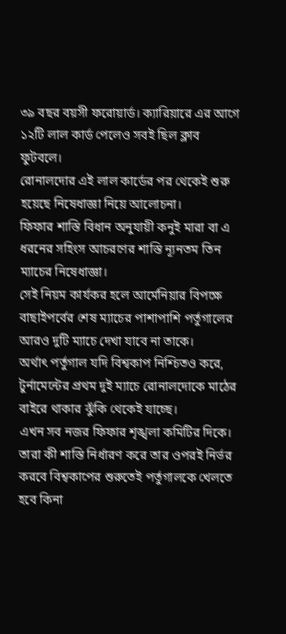৩৯ বছর বয়সী ফরোয়ার্ড। ক্যারিয়ারে এর আগে ১২টি লাল কার্ড পেলেও সবই ছিল ক্লাব ফুটবলে।
রোনালদোর এই লাল কার্ডের পর থেকেই শুরু হয়েছে নিষেধাজ্ঞা নিয়ে আলোচনা।
ফিফার শাস্তি বিধান অনুযায়ী কনুই মারা বা এ ধরনের সহিংস আচরণের শাস্তি ন্যূনতম তিন ম্যাচের নিষেধাজ্ঞা।
সেই নিয়ম কার্যকর হলে আর্মেনিয়ার বিপক্ষে বাছাইপর্বের শেষ ম্যাচের পাশাপাশি পর্তুগালের আরও দুটি ম্যাচে দেখা যাবে না তাকে।
অর্থাৎ পর্তুগাল যদি বিশ্বকাপ নিশ্চিতও করে, টুর্নামেন্টের প্রথম দুই ম্যাচে রোনালদোকে মাঠের বাইরে থাকার ঝুঁকি থেকেই যাচ্ছে।
এখন সব নজর ফিফার শৃঙ্খলা কমিটির দিকে। তারা কী শাস্তি নির্ধারণ করে তার ওপরই নির্ভর করবে বিশ্বকাপের শুরুতেই পর্তুগালকে খেলতে হবে কিনা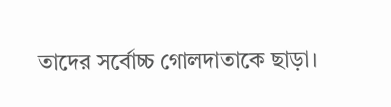তাদের সর্বোচ্চ গোলদাতাকে ছাড়া।